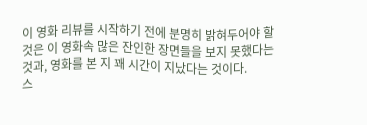이 영화 리뷰를 시작하기 전에 분명히 밝혀두어야 할 것은 이 영화속 많은 잔인한 장면들을 보지 못했다는 것과, 영화를 본 지 꽤 시간이 지났다는 것이다.
스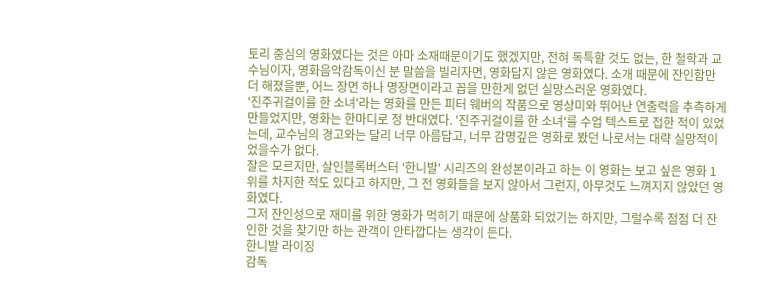토리 중심의 영화였다는 것은 아마 소재때문이기도 했겠지만, 전혀 독특할 것도 없는, 한 철학과 교수님이자, 영화음악감독이신 분 말씀을 빌리자면, 영화답지 않은 영화였다. 소개 때문에 잔인함만 더 해졌을뿐, 어느 장면 하나 명장면이라고 꼽을 만한게 없던 실망스러운 영화였다.
'진주귀걸이를 한 소녀'라는 영화를 만든 피터 웨버의 작품으로 영상미와 뛰어난 연출력을 추측하게 만들었지만, 영화는 한마디로 정 반대였다. '진주귀걸이를 한 소녀'를 수업 텍스트로 접한 적이 있었는데, 교수님의 경고와는 달리 너무 아름답고, 너무 감명깊은 영화로 봤던 나로서는 대략 실망적이었을수가 없다.
잘은 모르지만, 살인블록버스터 '한니발' 시리즈의 완성본이라고 하는 이 영화는 보고 싶은 영화 1위를 차지한 적도 있다고 하지만, 그 전 영화들을 보지 않아서 그런지, 아무것도 느껴지지 않았던 영화였다.
그저 잔인성으로 재미를 위한 영화가 먹히기 때문에 상품화 되었기는 하지만, 그럴수록 점점 더 잔인한 것을 찾기만 하는 관객이 안타깝다는 생각이 든다.
한니발 라이징
감독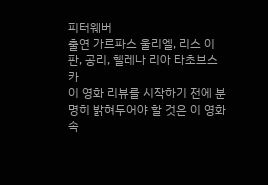피터웨버
출연 가르파스 울리엘, 리스 이판, 공리, 헬레나 리아 타초브스카
이 영화 리뷰를 시작하기 전에 분명히 밝혀두어야 할 것은 이 영화속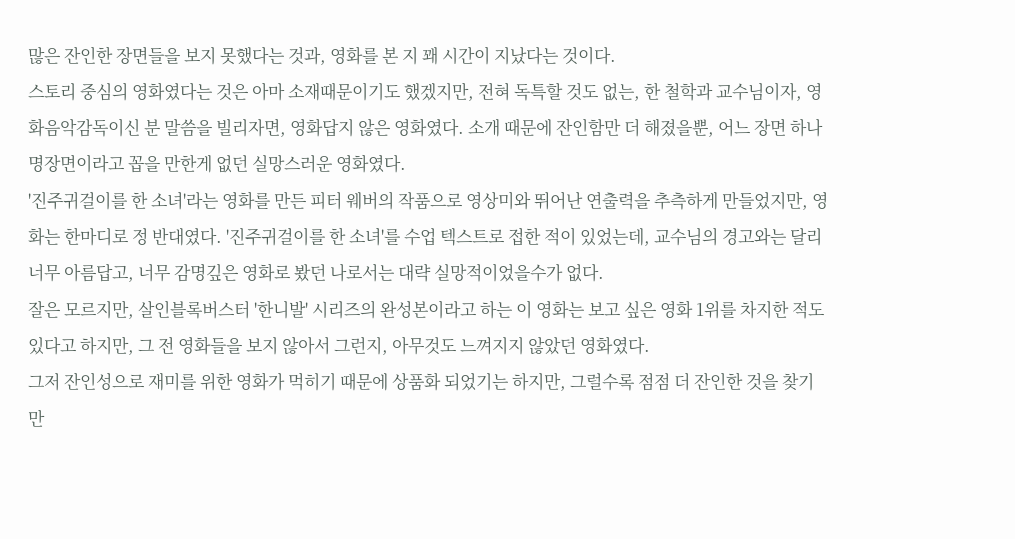많은 잔인한 장면들을 보지 못했다는 것과, 영화를 본 지 꽤 시간이 지났다는 것이다.
스토리 중심의 영화였다는 것은 아마 소재때문이기도 했겠지만, 전혀 독특할 것도 없는, 한 철학과 교수님이자, 영화음악감독이신 분 말씀을 빌리자면, 영화답지 않은 영화였다. 소개 때문에 잔인함만 더 해졌을뿐, 어느 장면 하나 명장면이라고 꼽을 만한게 없던 실망스러운 영화였다.
'진주귀걸이를 한 소녀'라는 영화를 만든 피터 웨버의 작품으로 영상미와 뛰어난 연출력을 추측하게 만들었지만, 영화는 한마디로 정 반대였다. '진주귀걸이를 한 소녀'를 수업 텍스트로 접한 적이 있었는데, 교수님의 경고와는 달리 너무 아름답고, 너무 감명깊은 영화로 봤던 나로서는 대략 실망적이었을수가 없다.
잘은 모르지만, 살인블록버스터 '한니발' 시리즈의 완성본이라고 하는 이 영화는 보고 싶은 영화 1위를 차지한 적도 있다고 하지만, 그 전 영화들을 보지 않아서 그런지, 아무것도 느껴지지 않았던 영화였다.
그저 잔인성으로 재미를 위한 영화가 먹히기 때문에 상품화 되었기는 하지만, 그럴수록 점점 더 잔인한 것을 찾기만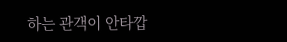하는 관객이 안타깝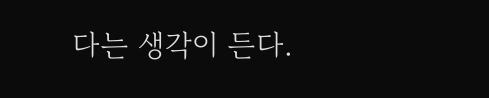다는 생각이 든다.